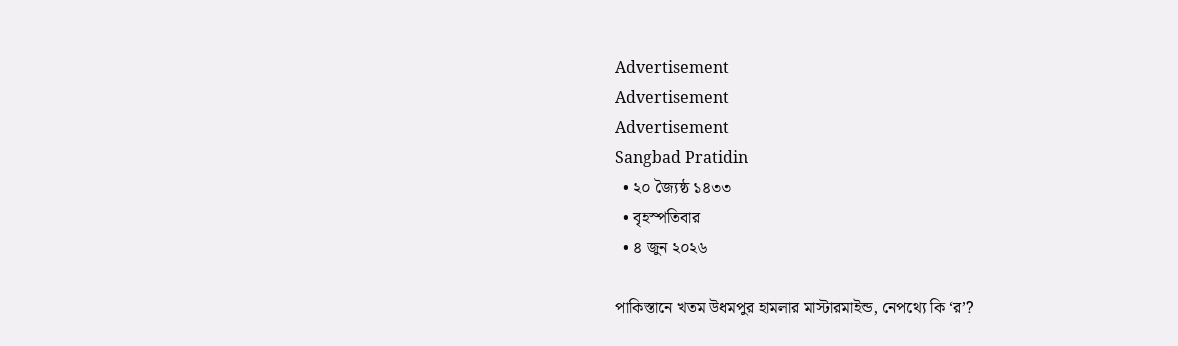Advertisement
Advertisement
Advertisement
Sangbad Pratidin
  • ২০ জ্যৈষ্ঠ ১৪৩৩
  • বৃহস্পতিবার
  • ৪ জুন ২০২৬

পাকিস্তানে খতম উধমপুর হামলার মাস্টারমাইন্ড, নেপথ্যে কি ‘র’?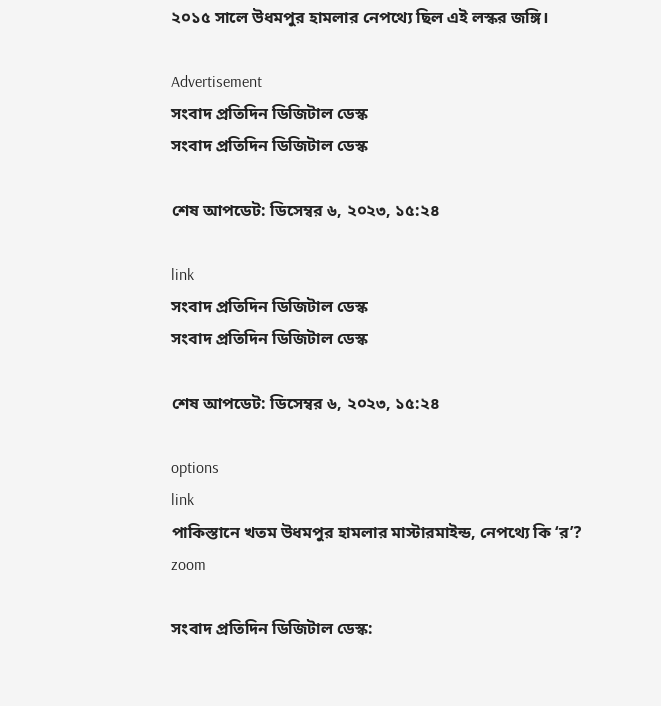২০১৫ সালে উধমপুর হামলার নেপথ্যে ছিল এই লস্কর জঙ্গি।

Advertisement
সংবাদ প্রতিদিন ডিজিটাল ডেস্ক
সংবাদ প্রতিদিন ডিজিটাল ডেস্ক

শেষ আপডেট: ডিসেম্বর ৬, ২০২৩, ১৫:২৪

link
সংবাদ প্রতিদিন ডিজিটাল ডেস্ক
সংবাদ প্রতিদিন ডিজিটাল ডেস্ক

শেষ আপডেট: ডিসেম্বর ৬, ২০২৩, ১৫:২৪

options
link
পাকিস্তানে খতম উধমপুর হামলার মাস্টারমাইন্ড, নেপথ্যে কি ‘র’? zoom

সংবাদ প্রতিদিন ডিজিটাল ডেস্ক: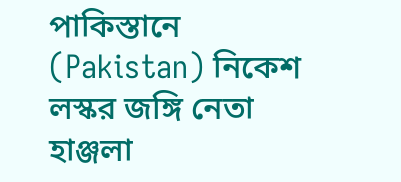পাকিস্তানে (Pakistan) নিকেশ লস্কর জঙ্গি নেতা হাঞ্জলা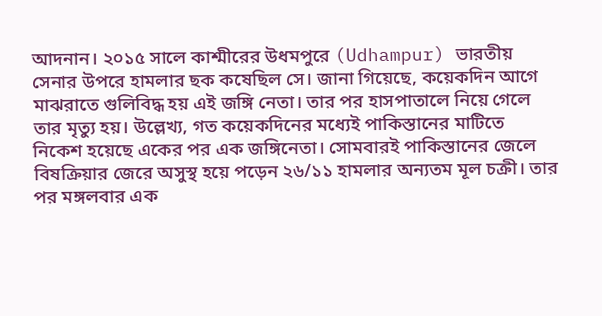আদনান। ২০১৫ সালে কাশ্মীরের উধমপুরে (Udhampur) ভারতীয় সেনার উপরে হামলার ছক কষেছিল সে। জানা গিয়েছে, কয়েকদিন আগে মাঝরাতে গুলিবিদ্ধ হয় এই জঙ্গি নেতা। তার পর হাসপাতালে নিয়ে গেলে তার মৃত্যু হয়। উল্লেখ্য, গত কয়েকদিনের মধ্যেই পাকিস্তানের মাটিতে নিকেশ হয়েছে একের পর এক জঙ্গিনেতা। সোমবারই পাকিস্তানের জেলে বিষক্রিয়ার জেরে অসুস্থ হয়ে পড়েন ২৬/১১ হামলার অন্যতম মূল চক্রী। তার পর মঙ্গলবার এক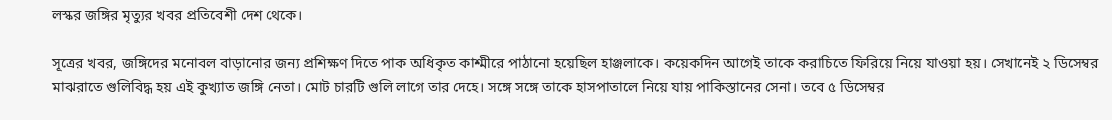লস্কর জঙ্গির মৃত্যুর খবর প্রতিবেশী দেশ থেকে।

সূত্রের খবর, জঙ্গিদের মনোবল বাড়ানোর জন্য প্রশিক্ষণ দিতে পাক অধিকৃত কাশ্মীরে পাঠানো হয়েছিল হাঞ্জলাকে। কয়েকদিন আগেই তাকে করাচিতে ফিরিয়ে নিয়ে যাওয়া হয়। সেখানেই ২ ডিসেম্বর মাঝরাতে গুলিবিদ্ধ হয় এই কুখ্যাত জঙ্গি নেতা। মোট চারটি গুলি লাগে তার দেহে। সঙ্গে সঙ্গে তাকে হাসপাতালে নিয়ে যায় পাকিস্তানের সেনা। তবে ৫ ডিসেম্বর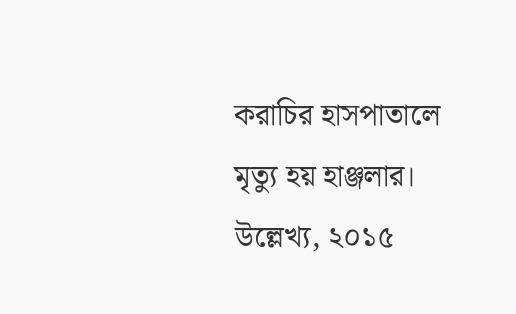করাচির হাসপাতালে মৃত্যু হয় হাঞ্জলার। উল্লেখ্য, ২০১৫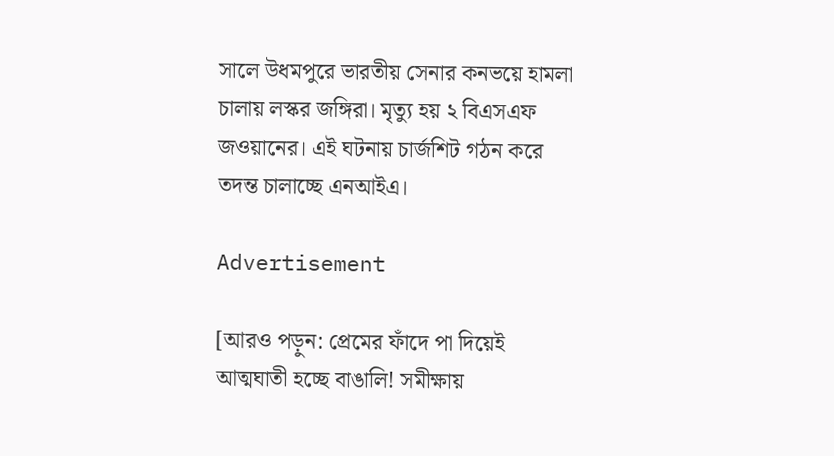সালে উধমপুরে ভারতীয় সেনার কনভয়ে হামলা চালায় লস্কর জঙ্গিরা। মৃত্যু হয় ২ বিএসএফ জওয়ানের। এই ঘটনায় চার্জশিট গঠন করে তদন্ত চালাচ্ছে এনআইএ।

Advertisement

[আরও পড়ুন: প্রেমের ফাঁদে পা দিয়েই আত্মঘাতী হচ্ছে বাঙালি! সমীক্ষায়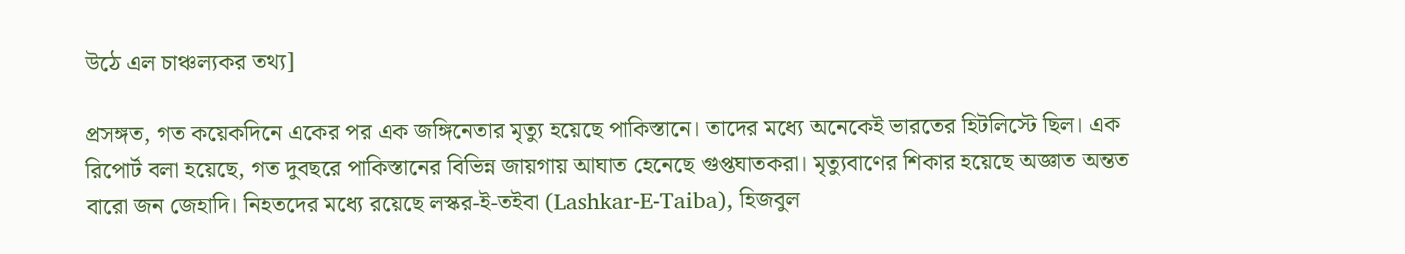উঠে এল চাঞ্চল্যকর তথ্য]

প্রসঙ্গত, গত কয়েকদিনে একের পর এক জঙ্গিনেতার মৃত্যু হয়েছে পাকিস্তানে। তাদের মধ্যে অনেকেই ভারতের হিটলিস্টে ছিল। এক রিপোর্ট বলা হয়েছে, গত দুবছরে পাকিস্তানের বিভিন্ন জায়গায় আঘাত হেনেছে গুপ্তঘাতকরা। মৃত্যুবাণের শিকার হয়েছে অজ্ঞাত অন্তত বারো জন জেহাদি। নিহতদের মধ্যে রয়েছে লস্কর-ই-তইবা (Lashkar-E-Taiba), হিজবুল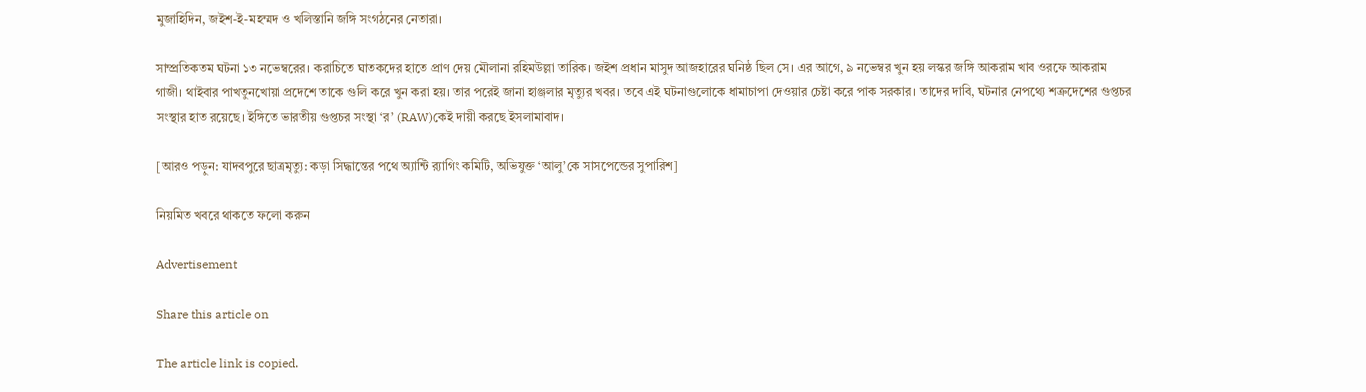মুজাহিদিন, জইশ-ই-মহম্মদ ও খলিস্তানি জঙ্গি সংগঠনের নেতারা।

সাম্প্রতিকতম ঘটনা ১৩ নভেম্বরের। করাচিতে ঘাতকদের হাতে প্রাণ দেয় মৌলানা রহিমউল্লা তারিক। জইশ প্রধান মাসুদ আজহারের ঘনিষ্ঠ ছিল সে। এর আগে, ৯ নভেম্বর খুন হয় লস্কর জঙ্গি আকরাম খাব ওরফে আকরাম গাজী। থাইবার পাখতুনখোয়া প্রদেশে তাকে গুলি করে খুন করা হয়। তার পরেই জানা হাঞ্জলার মৃত্যুর খবর। তবে এই ঘটনাগুলোকে ধামাচাপা দেওয়ার চেষ্টা করে পাক সরকার। তাদের দাবি, ঘটনার নেপথ্যে শত্রুদেশের গুপ্তচর সংস্থার হাত রয়েছে। ইঙ্গিতে ভারতীয় গুপ্তচর সংস্থা ‘র’ (RAW)কেই দায়ী করছে ইসলামাবাদ।

[আরও পড়ুন: যাদবপুরে ছাত্রমৃত্যু: কড়া সিদ্ধান্তের পথে অ্যান্টি র‌্যাগিং কমিটি, অভিযুক্ত ‘আলু’কে সাসপেন্ডের সুপারিশ]

নিয়মিত খবরে থাকতে ফলো করুন

Advertisement

Share this article on

The article link is copied.